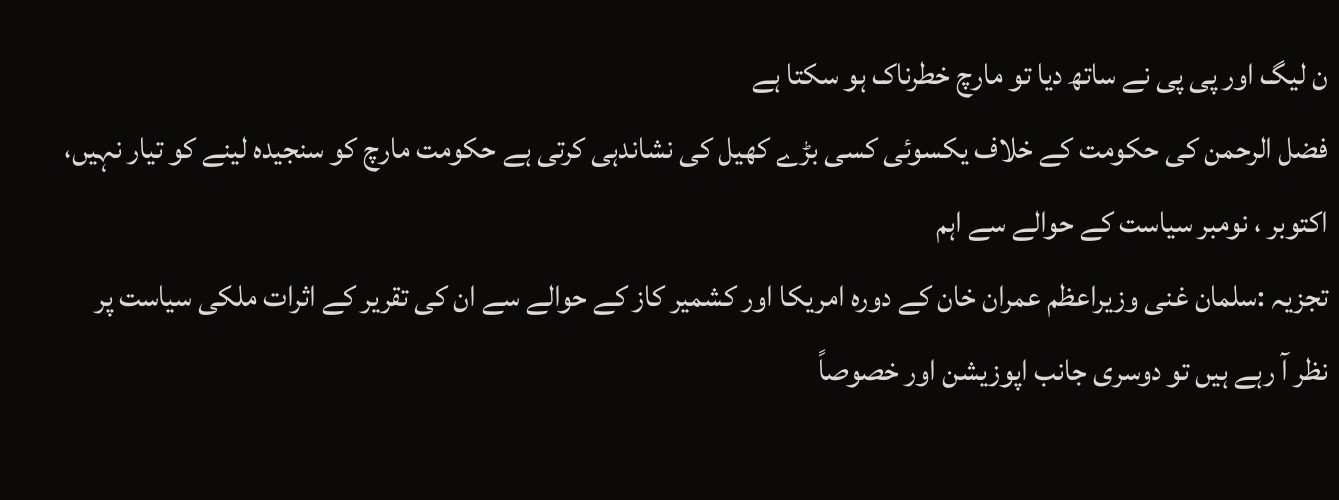ن لیگ اور پی پی نے ساتھ دیا تو مارچ خطرناک ہو سکتا ہے
فضل الرحمن کی حکومت کے خلاف یکسوئی کسی بڑے کھیل کی نشاندہی کرتی ہے حکومت مارچ کو سنجیدہ لینے کو تیار نہیں، اکتوبر ، نومبر سیاست کے حوالے سے اہم
تجزیہ :سلمان غنی وزیراعظم عمران خان کے دورہ امریکا اور کشمیر کاز کے حوالے سے ان کی تقریر کے اثرات ملکی سیاست پر نظر آ رہے ہیں تو دوسری جانب اپوزیشن اور خصوصاً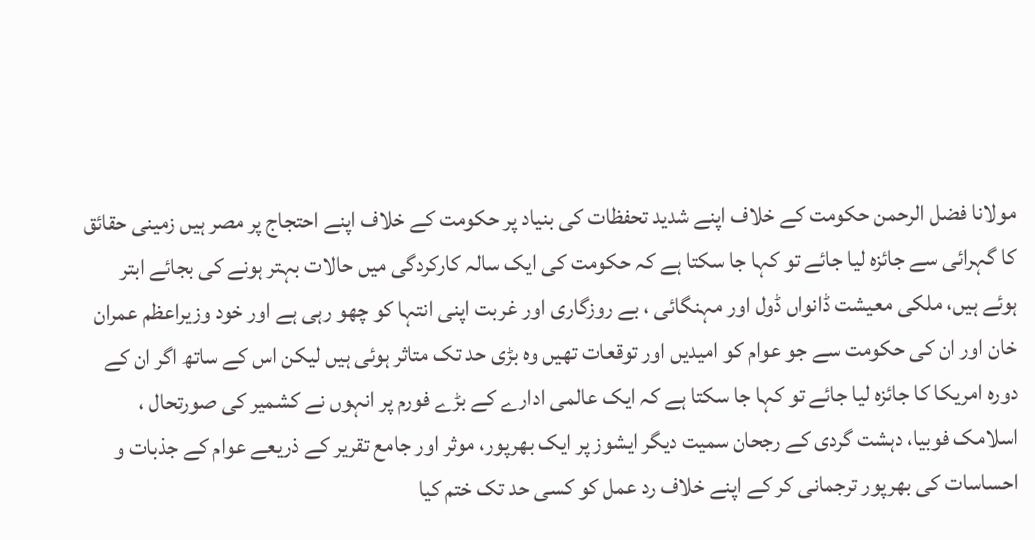مولانا فضل الرحمن حکومت کے خلاف اپنے شدید تحفظات کی بنیاد پر حکومت کے خلاف اپنے احتجاج پر مصر ہیں زمینی حقائق کا گہرائی سے جائزہ لیا جائے تو کہا جا سکتا ہے کہ حکومت کی ایک سالہ کارکردگی میں حالات بہتر ہونے کی بجائے ابتر ہوئے ہیں، ملکی معیشت ڈانواں ڈول اور مہنگائی ، بے روزگاری اور غربت اپنی انتہا کو چھو رہی ہے اور خود وزیراعظم عمران خان اور ان کی حکومت سے جو عوام کو امیدیں اور توقعات تھیں وہ بڑی حد تک متاثر ہوئی ہیں لیکن اس کے ساتھ اگر ان کے دورہ امریکا کا جائزہ لیا جائے تو کہا جا سکتا ہے کہ ایک عالمی ادارے کے بڑے فورم پر انہوں نے کشمیر کی صورتحال ، اسلامک فوبیا، دہشت گردی کے رجحان سمیت دیگر ایشوز پر ایک بھرپور، موثر اور جامع تقریر کے ذریعے عوام کے جذبات و احساسات کی بھرپور ترجمانی کر کے اپنے خلاف رد عمل کو کسی حد تک ختم کیا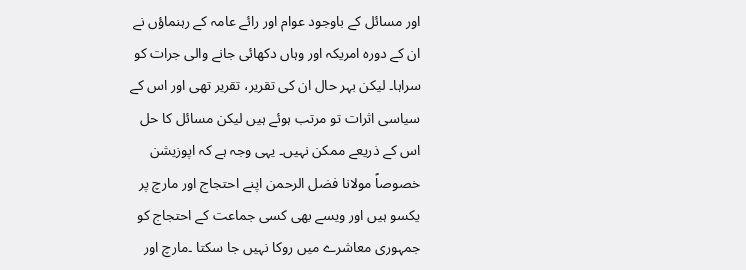اور مسائل کے باوجود عوام اور رائے عامہ کے رہنماؤں نے ان کے دورہ امریکہ اور وہاں دکھائی جانے والی جرات کو سراہا۔ لیکن بہر حال ان کی تقریر، تقریر تھی اور اس کے سیاسی اثرات تو مرتب ہوئے ہیں لیکن مسائل کا حل اس کے ذریعے ممکن نہیں۔ یہی وجہ ہے کہ اپوزیشن خصوصاً مولانا فضل الرحمن اپنے احتجاج اور مارچ پر یکسو ہیں اور ویسے بھی کسی جماعت کے احتجاج کو جمہوری معاشرے میں روکا نہیں جا سکتا ۔مارچ اور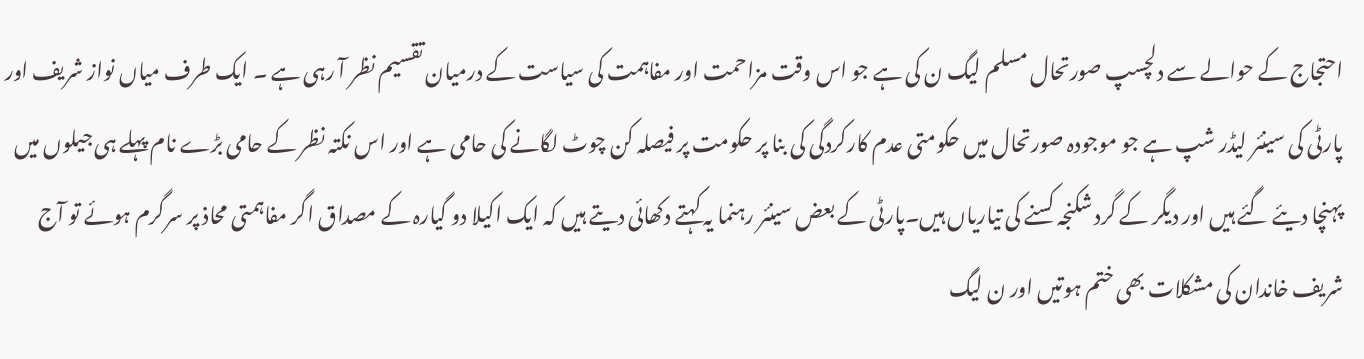احتجاج کے حوالے سے دلچسپ صورتحال مسلم لیگ ن کی ہے جو اس وقت مزاحمت اور مفاہمت کی سیاست کے درمیان تقسیم نظر آ رہی ہے ۔ ایک طرف میاں نواز شریف اور پارٹی کی سینئر لیڈر شپ ہے جو موجودہ صورتحال میں حکومتی عدم کارکردگی کی بنا پر حکومت پر فیصلہ کن چوٹ لگانے کی حامی ہے اور اس نکتہ نظر کے حامی بڑے نام پہلے ہی جیلوں میں پہنچا دیئے گئے ہیں اور دیگر کے گرد شکنجہ کسنے کی تیاریاں ہیں۔پارٹی کے بعض سینئر رہنما یہ کہتے دکھائی دیتے ہیں کہ ایک اکیلا دو گیارہ کے مصداق اگر مفاہمتی محاذ پر سرگرم ہوئے تو آج شریف خاندان کی مشکلات بھی ختم ہوتیں اور ن لیگ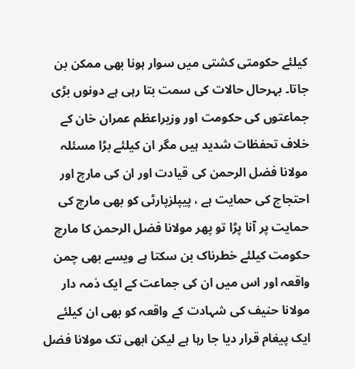کیلئے حکومتی کشتی میں سوار ہونا بھی ممکن بن جاتا۔ بہرحال حالات کی سمت بتا رہی ہے دونوں بڑی جماعتوں کی حکومت اور وزیراعظم عمران خان کے خلاف تحفظات شدید ہیں مگر ان کیلئے بڑا مسئلہ مولانا فضل الرحمن کی قیادت اور ان کی مارچ اور احتجاج کی حمایت ہے ، پیپلزپارٹی کو بھی مارچ کی حمایت پر آنا پڑا تو پھر مولانا فضل الرحمن کا مارچ حکومت کیلئے خطرناک بن سکتا ہے ویسے بھی چمن واقعہ اور اس میں ان کی جماعت کے ایک ذمہ دار مولانا حنیف کی شہادت کے واقعہ کو بھی ان کیلئے ایک پیغام قرار دیا جا رہا ہے لیکن ابھی تک مولانا فضل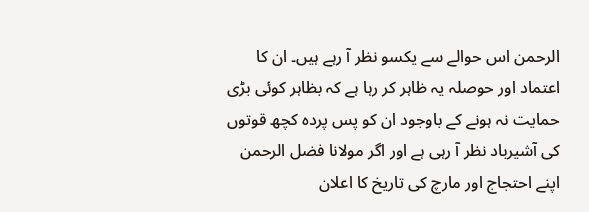الرحمن اس حوالے سے یکسو نظر آ رہے ہیں۔ ان کا اعتماد اور حوصلہ یہ ظاہر کر رہا ہے کہ بظاہر کوئی بڑی حمایت نہ ہونے کے باوجود ان کو پس پردہ کچھ قوتوں کی آشیرباد نظر آ رہی ہے اور اگر مولانا فضل الرحمن اپنے احتجاج اور مارچ کی تاریخ کا اعلان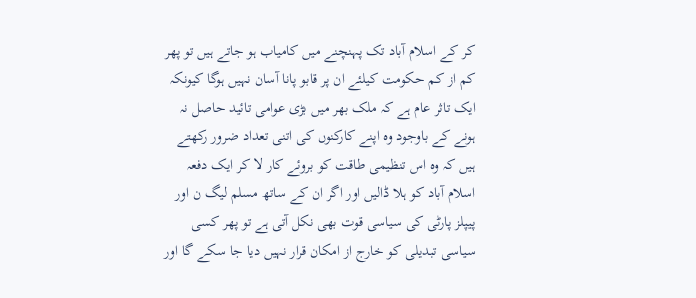کر کے اسلام آباد تک پہنچنے میں کامیاب ہو جاتے ہیں تو پھر کم از کم حکومت کیلئے ان پر قابو پانا آسان نہیں ہوگا کیونکہ ایک تاثر عام ہے کہ ملک بھر میں بڑی عوامی تائید حاصل نہ ہونے کے باوجود وہ اپنے کارکنوں کی اتنی تعداد ضرور رکھتے ہیں کہ وہ اس تنظیمی طاقت کو بروئے کار لا کر ایک دفعہ اسلام آباد کو ہلا ڈالیں اور اگر ان کے ساتھ مسلم لیگ ن اور پیپلز پارٹی کی سیاسی قوت بھی نکل آتی ہے تو پھر کسی سیاسی تبدیلی کو خارج از امکان قرار نہیں دیا جا سکے گا اور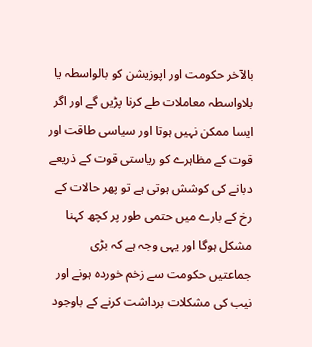بالآخر حکومت اور اپوزیشن کو بالواسطہ یا بلاواسطہ معاملات طے کرنا پڑیں گے اور اگر ایسا ممکن نہیں ہوتا اور سیاسی طاقت اور قوت کے مظاہرے کو ریاستی قوت کے ذریعے دبانے کی کوشش ہوتی ہے تو پھر حالات کے رخ کے بارے میں حتمی طور پر کچھ کہنا مشکل ہوگا اور یہی وجہ ہے کہ بڑی جماعتیں حکومت سے زخم خوردہ ہونے اور نیب کی مشکلات برداشت کرنے کے باوجود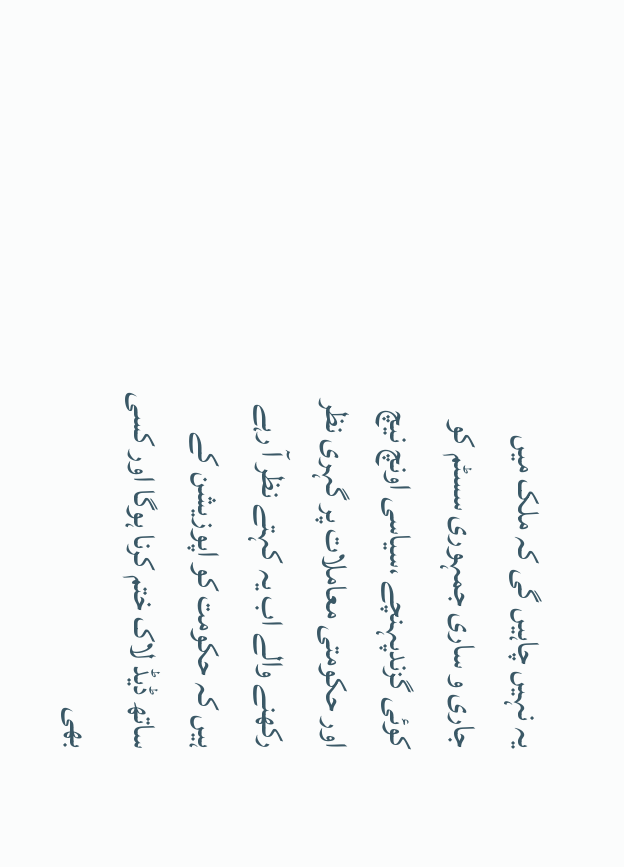یہ نہیں چاہیں گی کہ ملک میں جاری و ساری جمہوری سسٹم کو کوئی گزندپہنچے ،سیاسی اونچ نیچ اور حکومتی معاملات پر گہری نظر رکھنے والے اب یہ کہتے نظر آ رہے ہیں کہ حکومت کو اپوزیشن کے ساتھ ڈیڈ لاک ختم کرنا ہوگا اور کسی بھی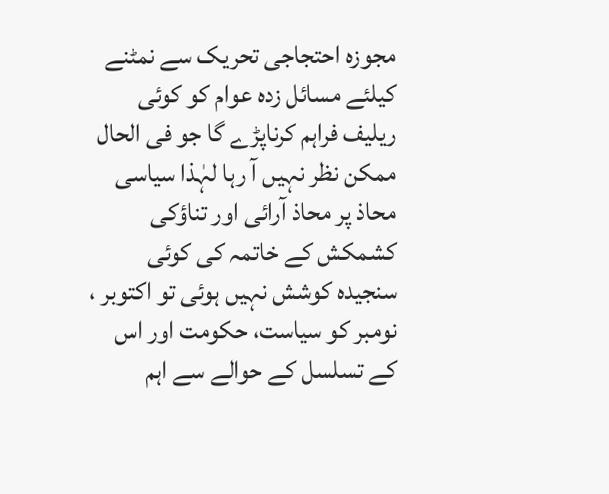مجوزہ احتجاجی تحریک سے نمٹنے کیلئے مسائل زدہ عوام کو کوئی ریلیف فراہم کرناپڑے گا جو فی الحال ممکن نظر نہیں آ رہا لہٰذا سیاسی محاذ پر محاذ آرائی اور تناؤکی کشمکش کے خاتمہ کی کوئی سنجیدہ کوشش نہیں ہوئی تو اکتوبر ، نومبر کو سیاست، حکومت اور اس کے تسلسل کے حوالے سے اہم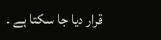قرار دیا جا سکتا ہے ۔